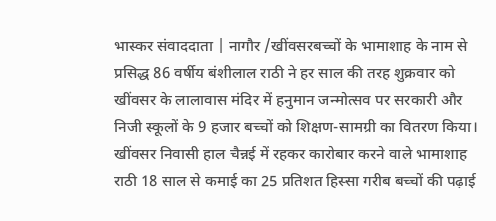भास्कर संवाददाता | नागौर /खींवसरबच्चों के भामाशाह के नाम से प्रसिद्ध 86 वर्षीय बंशीलाल राठी ने हर साल की तरह शुक्रवार को खींवसर के लालावास मंदिर में हनुमान जन्मोत्सव पर सरकारी और निजी स्कूलों के 9 हजार बच्चों को शिक्षण-सामग्री का वितरण किया। खींवसर निवासी हाल चैन्नई में रहकर कारोबार करने वाले भामाशाह राठी 18 साल से कमाई का 25 प्रतिशत हिस्सा गरीब बच्चों की पढ़ाई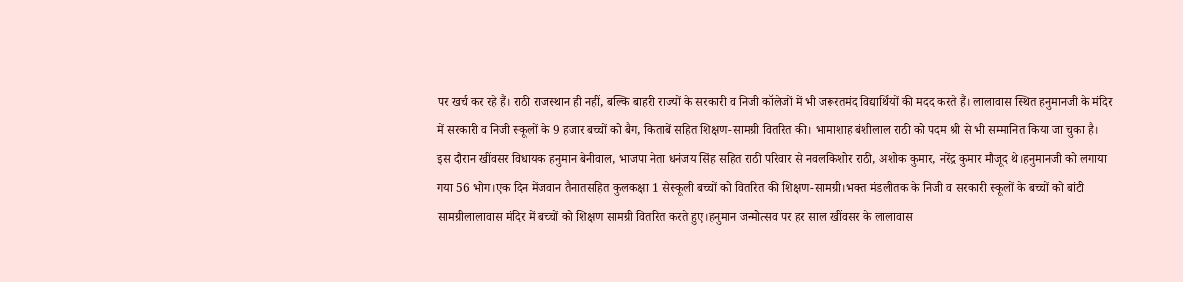पर खर्च कर रहे हैं। राठी राजस्थान ही नहीं, बल्कि बाहरी राज्यों के सरकारी व निजी कॉलेजों में भी जरूरतमंद विद्यार्थियों की मदद करते हैं। लालावास स्थित हनुमानजी के मंदिर में सरकारी व निजी स्कूलों के 9 हजार बच्चों को बैग, किताबें सहित शिक्षण-सामग्री वितरित की। भामाशाह बंशीलाल राठी को पदम श्री से भी सम्मानित किया जा चुका है। इस दौरान खींवसर विधायक हनुमान बेनीवाल, भाजपा नेता धनंजय सिंह सहित राठी परिवार से नवलकिशोर राठी, अशोक कुमार, नरेंद्र कुमार मौजूद थे।हनुमानजी को लगाया गया 56 भोग।एक दिन मेंजवान तैनातसहित कुलकक्षा 1 सेस्कूली बच्चों को वितरित की शिक्षण-सामग्री।भक्त मंडलीतक के निजी व सरकारी स्कूलों के बच्चों को बांटी सामग्रीलालावास मंदिर में बच्चों को शिक्षण सामग्री वितरित करते हुए।हनुमान जन्मोत्सव पर हर साल खींवसर के लालावास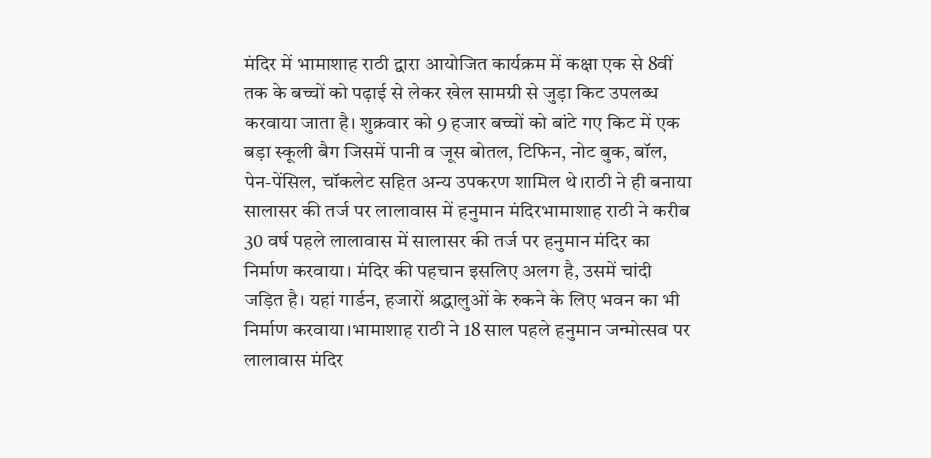मंदिर में भामाशाह राठी द्वारा आयोजित कार्यक्रम में कक्षा एक से 8वीं तक के बच्चों को पढ़ाई से लेकर खेल सामग्री से जुड़ा किट उपलब्ध करवाया जाता है। शुक्रवार को 9 हजार बच्चों को बांटे गए किट में एक बड़ा स्कूली बैग जिसमें पानी व जूस बोतल, टिफिन, नोट बुक, बॉल, पेन-पेंसिल, चॉकलेट सहित अन्य उपकरण शामिल थे।राठी ने ही बनाया सालासर की तर्ज पर लालावास में हनुमान मंदिरभामाशाह राठी ने करीब 30 वर्ष पहले लालावास में सालासर की तर्ज पर हनुमान मंदिर का निर्माण करवाया। मंदिर की पहचान इसलिए अलग है, उसमें चांदी जड़ित है। यहां गार्डन, हजारों श्रद्धालुओं के रुकने के लिए भवन का भी निर्माण करवाया।भामाशाह राठी ने 18 साल पहले हनुमान जन्मोत्सव पर लालावास मंदिर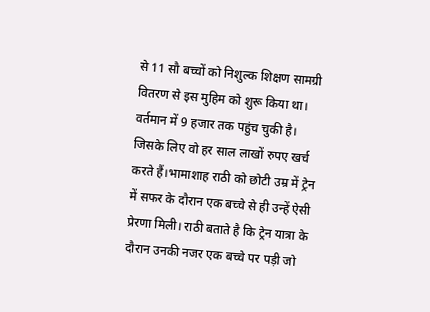से 11 सौ बच्चों को निशुल्क शिक्षण सामग्री वितरण से इस मुहिम को शुरू किया था। वर्तमान में 9 हजार तक पहुंच चुकी है। जिसके लिए वो हर साल लाखों रुपए खर्च करते हैं।भामाशाह राठी को छोटी उम्र में ट्रेन में सफर के दौरान एक बच्चे से ही उन्हें ऐसी प्रेरणा मिली। राठी बताते है कि ट्रेन यात्रा के दौरान उनकी नजर एक बच्चे पर पड़ी जो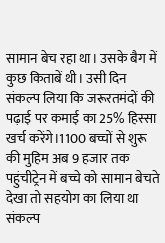सामान बेच रहा था। उसके बैग में कुछ किताबें थी। उसी दिन संकल्प लिया कि जरूरतमंदों की पढ़ाई पर कमाई का 25% हिस्सा खर्च करेंगे।1100 बच्चों से शुरू की मुहिम अब 9 हजार तक पहुंचीट्रेन में बच्चे को सामान बेचते देखा तो सहयोग का लिया था संकल्प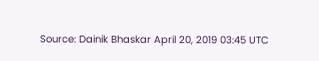Source: Dainik Bhaskar April 20, 2019 03:45 UTC